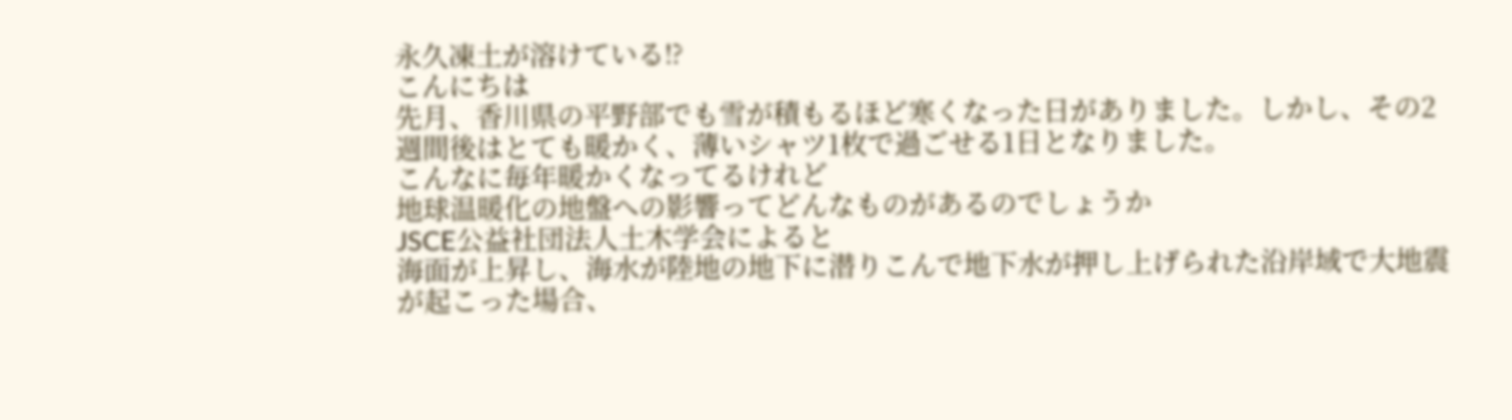永久凍土が溶けている⁉
こんにちは
先月、香川県の平野部でも雪が積もるほど寒くなった日がありました。しかし、その2週間後はとても暖かく、薄いシャツ1枚で過ごせる1日となりました。
こんなに毎年暖かくなってるけれど
地球温暖化の地盤への影響ってどんなものがあるのでしょうか
JSCE公益社団法人土木学会によると
海面が上昇し、海水が陸地の地下に潜りこんで地下水が押し上げられた沿岸域で大地震が起こった場合、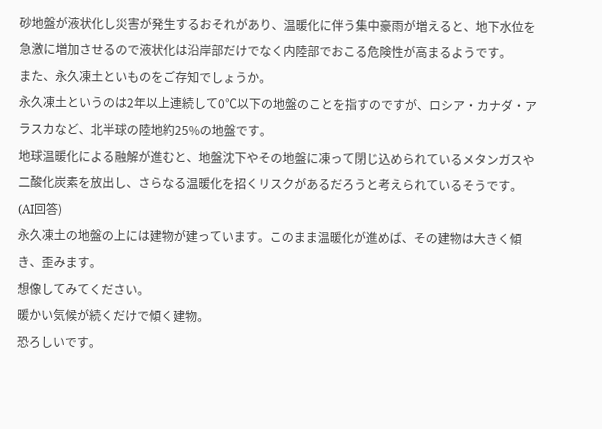砂地盤が液状化し災害が発生するおそれがあり、温暖化に伴う集中豪雨が増えると、地下水位を急激に増加させるので液状化は沿岸部だけでなく内陸部でおこる危険性が高まるようです。
また、永久凍土といものをご存知でしょうか。
永久凍土というのは2年以上連続して0℃以下の地盤のことを指すのですが、ロシア・カナダ・アラスカなど、北半球の陸地約25%の地盤です。
地球温暖化による融解が進むと、地盤沈下やその地盤に凍って閉じ込められているメタンガスや二酸化炭素を放出し、さらなる温暖化を招くリスクがあるだろうと考えられているそうです。(AI回答)
永久凍土の地盤の上には建物が建っています。このまま温暖化が進めば、その建物は大きく傾き、歪みます。
想像してみてください。
暖かい気候が続くだけで傾く建物。
恐ろしいです。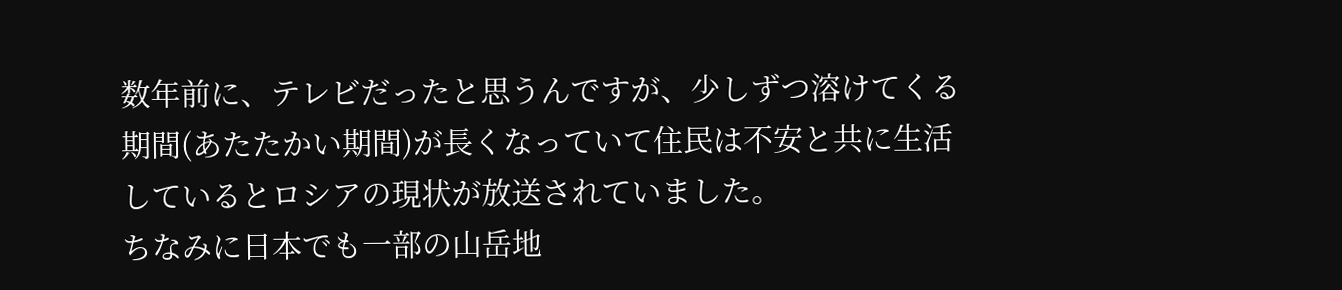数年前に、テレビだったと思うんですが、少しずつ溶けてくる期間(あたたかい期間)が長くなっていて住民は不安と共に生活しているとロシアの現状が放送されていました。
ちなみに日本でも一部の山岳地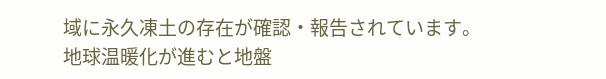域に永久凍土の存在が確認・報告されています。
地球温暖化が進むと地盤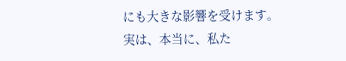にも大きな影響を受けます。
実は、本当に、私た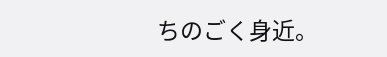ちのごく身近。